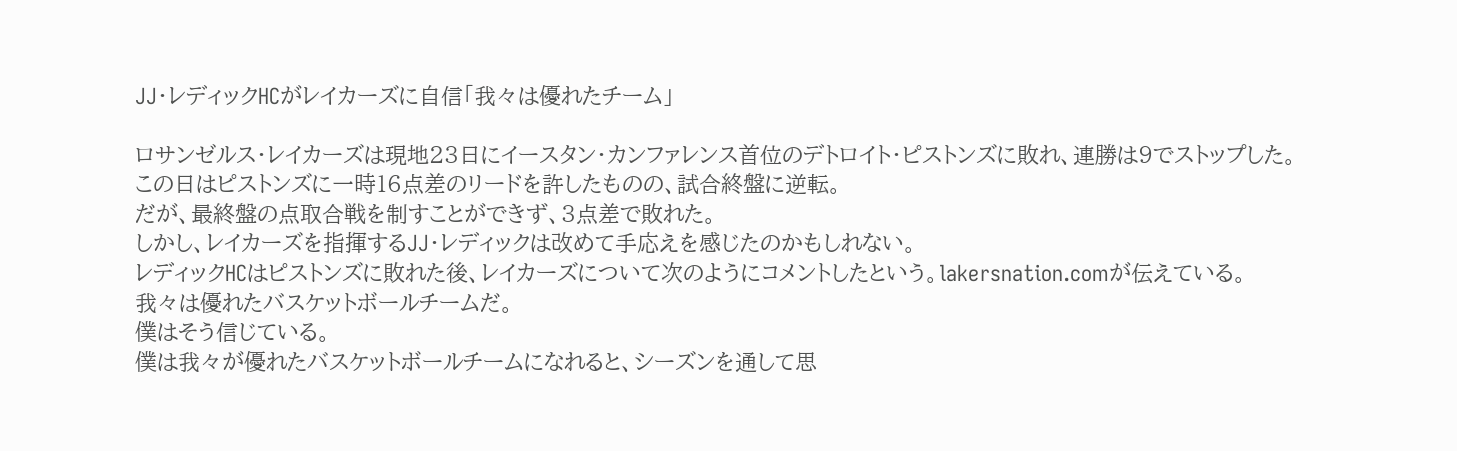JJ・レディックHCがレイカーズに自信「我々は優れたチーム」

ロサンゼルス・レイカーズは現地23日にイースタン・カンファレンス首位のデトロイト・ピストンズに敗れ、連勝は9でストップした。
この日はピストンズに一時16点差のリードを許したものの、試合終盤に逆転。
だが、最終盤の点取合戦を制すことができず、3点差で敗れた。
しかし、レイカーズを指揮するJJ・レディックは改めて手応えを感じたのかもしれない。
レディックHCはピストンズに敗れた後、レイカーズについて次のようにコメントしたという。lakersnation.comが伝えている。
我々は優れたバスケットボールチームだ。
僕はそう信じている。
僕は我々が優れたバスケットボールチームになれると、シーズンを通して思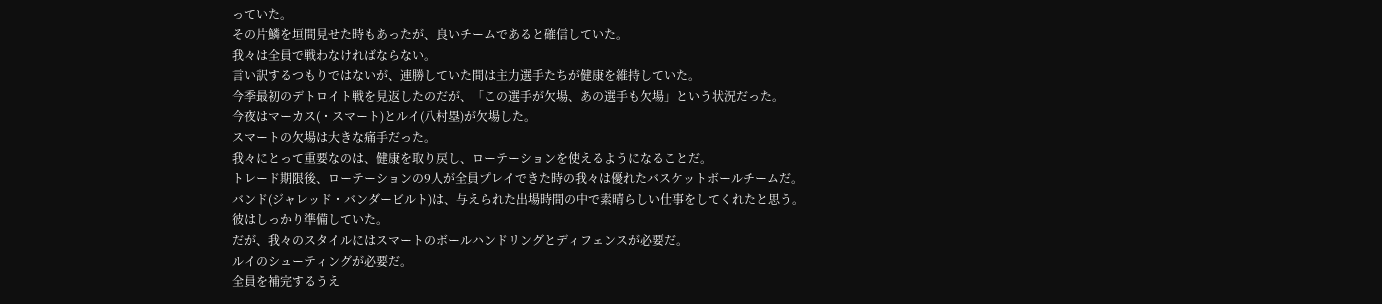っていた。
その片鱗を垣間見せた時もあったが、良いチームであると確信していた。
我々は全員で戦わなければならない。
言い訳するつもりではないが、連勝していた間は主力選手たちが健康を維持していた。
今季最初のデトロイト戦を見返したのだが、「この選手が欠場、あの選手も欠場」という状況だった。
今夜はマーカス(・スマート)とルイ(八村塁)が欠場した。
スマートの欠場は大きな痛手だった。
我々にとって重要なのは、健康を取り戻し、ローテーションを使えるようになることだ。
トレード期限後、ローテーションの9人が全員プレイできた時の我々は優れたバスケットボールチームだ。
バンド(ジャレッド・バンダービルト)は、与えられた出場時間の中で素晴らしい仕事をしてくれたと思う。
彼はしっかり準備していた。
だが、我々のスタイルにはスマートのボールハンドリングとディフェンスが必要だ。
ルイのシューティングが必要だ。
全員を補完するうえ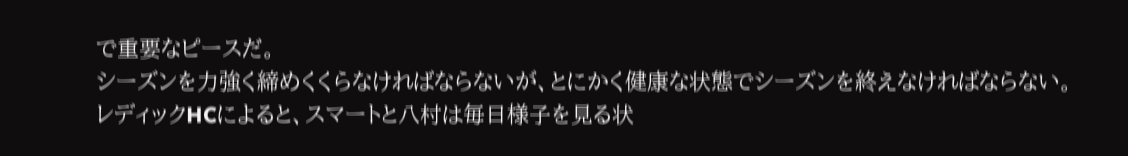で重要なピースだ。
シーズンを力強く締めくくらなければならないが、とにかく健康な状態でシーズンを終えなければならない。
レディックHCによると、スマートと八村は毎日様子を見る状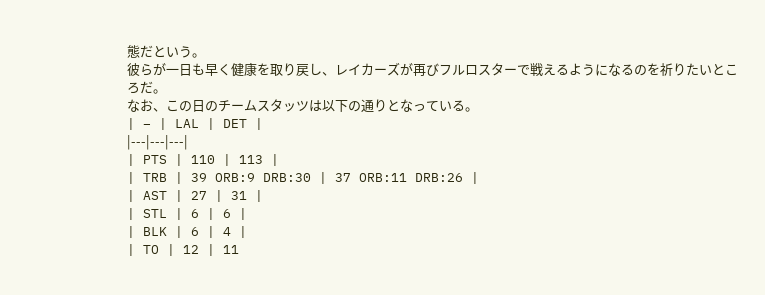態だという。
彼らが一日も早く健康を取り戻し、レイカーズが再びフルロスターで戦えるようになるのを祈りたいところだ。
なお、この日のチームスタッツは以下の通りとなっている。
| – | LAL | DET |
|---|---|---|
| PTS | 110 | 113 |
| TRB | 39 ORB:9 DRB:30 | 37 ORB:11 DRB:26 |
| AST | 27 | 31 |
| STL | 6 | 6 |
| BLK | 6 | 4 |
| TO | 12 | 11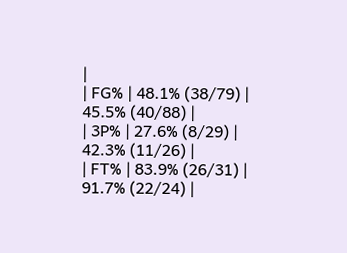|
| FG% | 48.1% (38/79) | 45.5% (40/88) |
| 3P% | 27.6% (8/29) | 42.3% (11/26) |
| FT% | 83.9% (26/31) | 91.7% (22/24) |